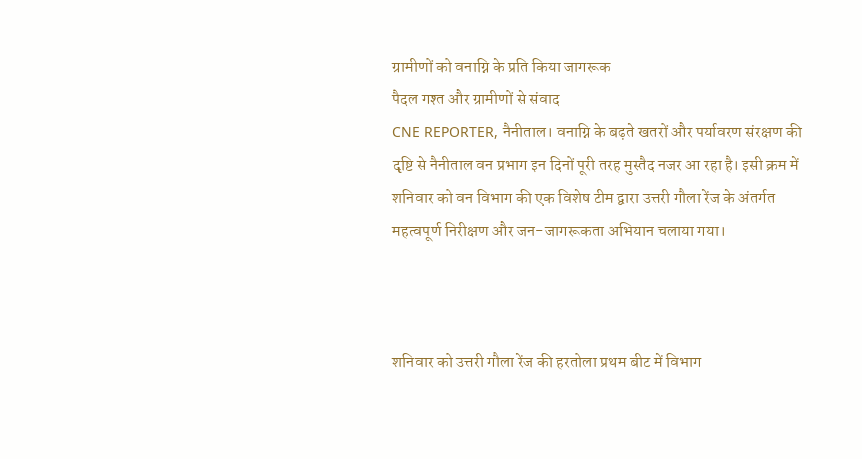ग्रामीणों को वनाग्नि के प्रति किया जागरूक
पैदल गश्त और ग्रामीणों से संवाद
CNE REPORTER, नैनीताल। वनाग्नि के बढ़ते खतरों और पर्यावरण संरक्षण की दृष्टि से नैनीताल वन प्रभाग इन दिनों पूरी तरह मुस्तैद नजर आ रहा है। इसी क्रम में शनिवार को वन विभाग की एक विशेष टीम द्वारा उत्तरी गौला रेंज के अंतर्गत महत्वपूर्ण निरीक्षण और जन-जागरूकता अभियान चलाया गया।



शनिवार को उत्तरी गौला रेंज की हरतोला प्रथम बीट में विभाग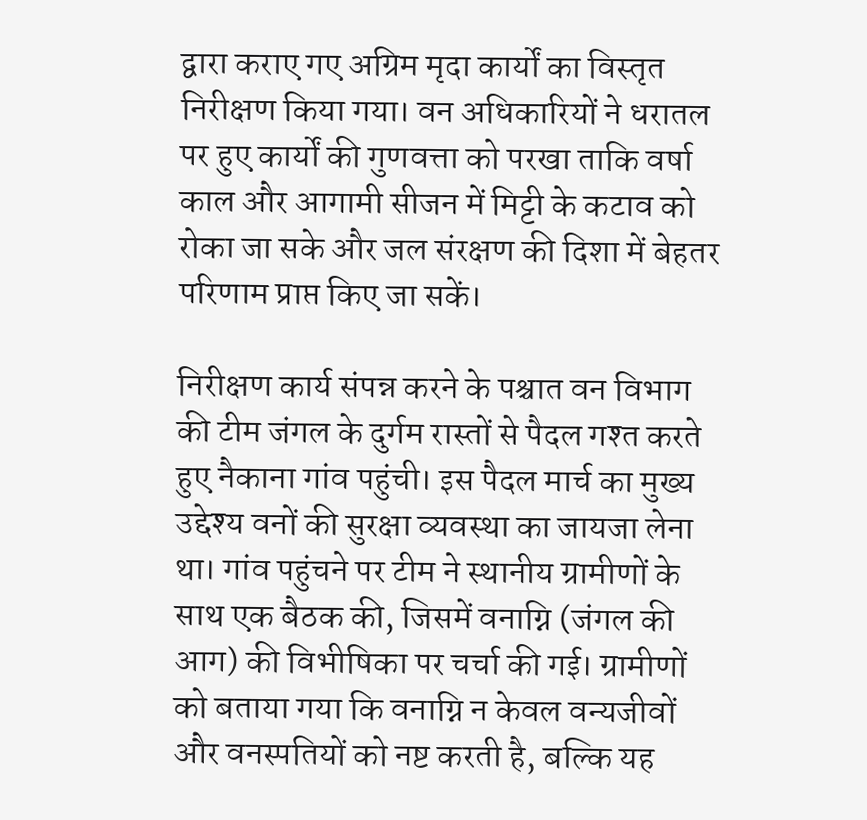द्वारा कराए गए अग्रिम मृदा कार्यों का विस्तृत निरीक्षण किया गया। वन अधिकारियों ने धरातल पर हुए कार्यों की गुणवत्ता को परखा ताकि वर्षा काल और आगामी सीजन में मिट्टी के कटाव को रोका जा सके और जल संरक्षण की दिशा में बेहतर परिणाम प्राप्त किए जा सकें।

निरीक्षण कार्य संपन्न करने के पश्चात वन विभाग की टीम जंगल के दुर्गम रास्तों से पैदल गश्त करते हुए नैकाना गांव पहुंची। इस पैदल मार्च का मुख्य उद्देश्य वनों की सुरक्षा व्यवस्था का जायजा लेना था। गांव पहुंचने पर टीम ने स्थानीय ग्रामीणों के साथ एक बैठक की, जिसमें वनाग्नि (जंगल की आग) की विभीषिका पर चर्चा की गई। ग्रामीणों को बताया गया कि वनाग्नि न केवल वन्यजीवों और वनस्पतियों को नष्ट करती है, बल्कि यह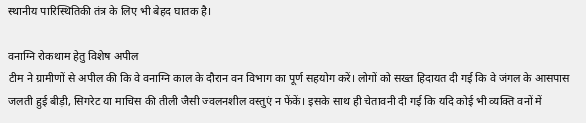स्थानीय पारिस्थितिकी तंत्र के लिए भी बेहद घातक है।

वनाग्नि रोकथाम हेतु विशेष अपील
टीम ने ग्रामीणों से अपील की कि वे वनाग्नि काल के दौरान वन विभाग का पूर्ण सहयोग करें। लोगों को सख्त हिदायत दी गई कि वे जंगल के आसपास जलती हुई बीड़ी, सिगरेट या माचिस की तीली जैसी ज्वलनशील वस्तुएं न फेंकें। इसके साथ ही चेतावनी दी गई कि यदि कोई भी व्यक्ति वनों में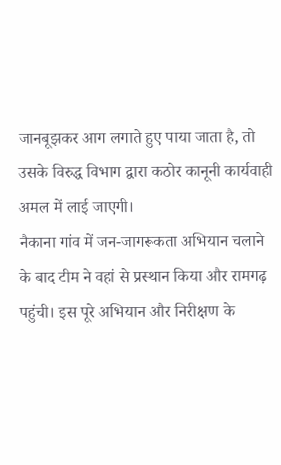जानबूझकर आग लगाते हुए पाया जाता है, तो उसके विरुद्ध विभाग द्वारा कठोर कानूनी कार्यवाही अमल में लाई जाएगी।
नैकाना गांव में जन-जागरूकता अभियान चलाने के बाद टीम ने वहां से प्रस्थान किया और रामगढ़ पहुंची। इस पूरे अभियान और निरीक्षण के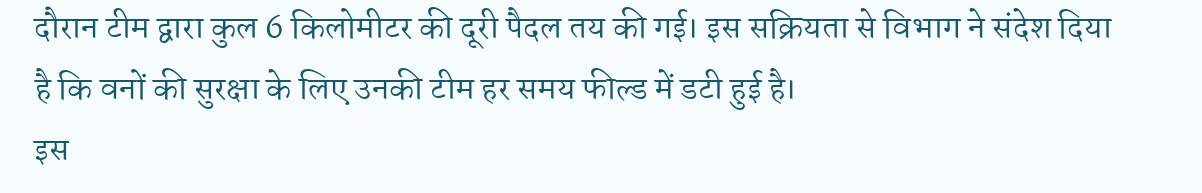दौरान टीम द्वारा कुल 6 किलोमीटर की दूरी पैदल तय की गई। इस सक्रियता से विभाग ने संदेश दिया है कि वनों की सुरक्षा के लिए उनकी टीम हर समय फील्ड में डटी हुई है।
इस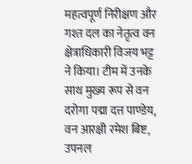महत्वपूर्ण निरीक्षण और गश्त दल का नेतृत्व वन क्षेत्राधिकारी विजय भट्ट ने किया। टीम में उनके साथ मुख्य रूप से वन दरोगा पद्मा दत्त पाण्डेय, वन आरक्षी रमेश बिष्ट, उपनल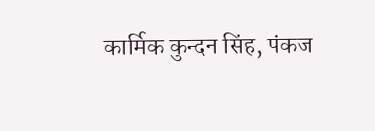कार्मिक कुन्दन सिंह, पंकज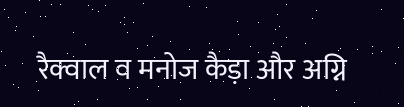रैक्वाल व मनोज कैड़ा और अग्नि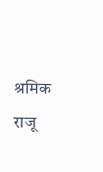श्रमिक राजू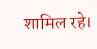शामिल रहे।